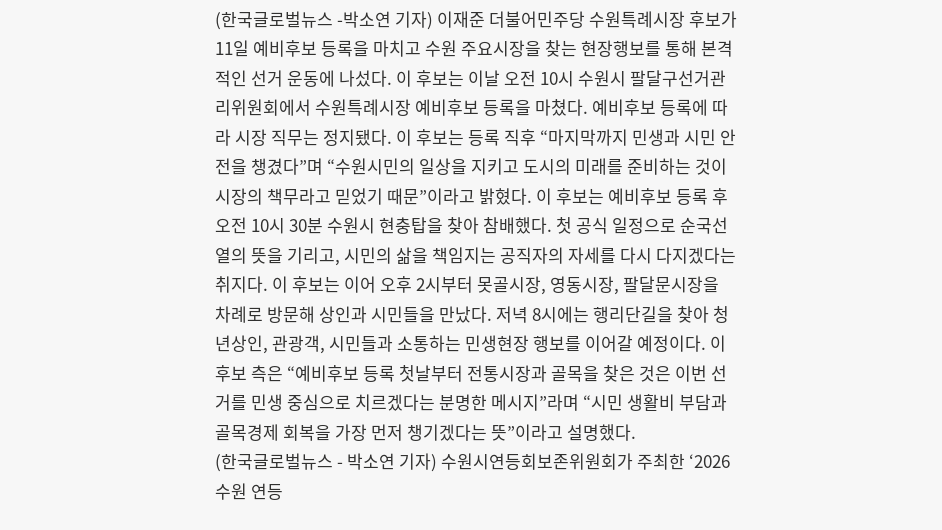(한국글로벌뉴스 -박소연 기자) 이재준 더불어민주당 수원특례시장 후보가 11일 예비후보 등록을 마치고 수원 주요시장을 찾는 현장행보를 통해 본격적인 선거 운동에 나섰다. 이 후보는 이날 오전 10시 수원시 팔달구선거관리위원회에서 수원특례시장 예비후보 등록을 마쳤다. 예비후보 등록에 따라 시장 직무는 정지됐다. 이 후보는 등록 직후 “마지막까지 민생과 시민 안전을 챙겼다”며 “수원시민의 일상을 지키고 도시의 미래를 준비하는 것이 시장의 책무라고 믿었기 때문”이라고 밝혔다. 이 후보는 예비후보 등록 후 오전 10시 30분 수원시 현충탑을 찾아 참배했다. 첫 공식 일정으로 순국선열의 뜻을 기리고, 시민의 삶을 책임지는 공직자의 자세를 다시 다지겠다는 취지다. 이 후보는 이어 오후 2시부터 못골시장, 영동시장, 팔달문시장을 차례로 방문해 상인과 시민들을 만났다. 저녁 8시에는 행리단길을 찾아 청년상인, 관광객, 시민들과 소통하는 민생현장 행보를 이어갈 예정이다. 이 후보 측은 “예비후보 등록 첫날부터 전통시장과 골목을 찾은 것은 이번 선거를 민생 중심으로 치르겠다는 분명한 메시지”라며 “시민 생활비 부담과 골목경제 회복을 가장 먼저 챙기겠다는 뜻”이라고 설명했다.
(한국글로벌뉴스 - 박소연 기자) 수원시연등회보존위원회가 주최한 ‘2026 수원 연등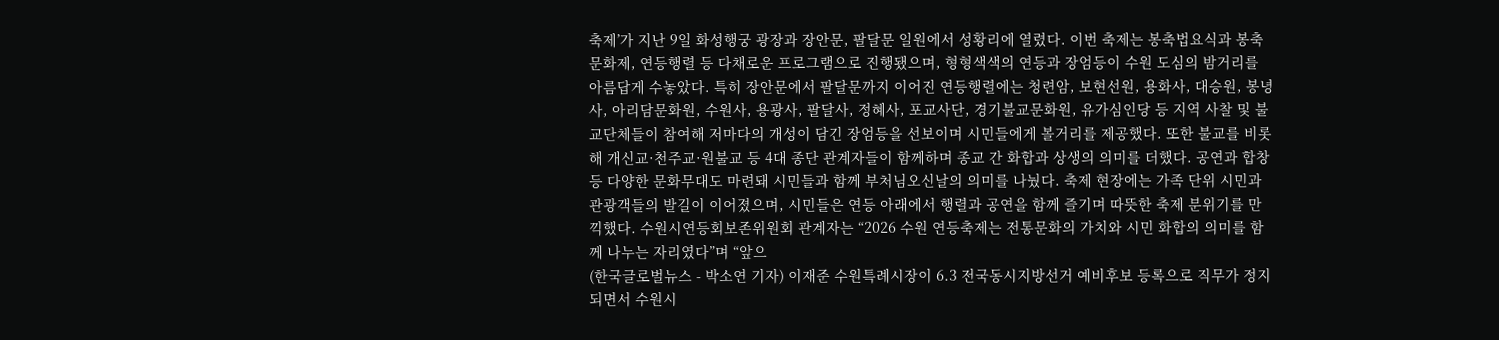축제’가 지난 9일 화성행궁 광장과 장안문, 팔달문 일원에서 성황리에 열렸다. 이번 축제는 봉축법요식과 봉축문화제, 연등행렬 등 다채로운 프로그램으로 진행됐으며, 형형색색의 연등과 장엄등이 수원 도심의 밤거리를 아름답게 수놓았다. 특히 장안문에서 팔달문까지 이어진 연등행렬에는 청련암, 보현선원, 용화사, 대승원, 봉녕사, 아리담문화원, 수원사, 용광사, 팔달사, 정혜사, 포교사단, 경기불교문화원, 유가심인당 등 지역 사찰 및 불교단체들이 참여해 저마다의 개성이 담긴 장엄등을 선보이며 시민들에게 볼거리를 제공했다. 또한 불교를 비롯해 개신교·천주교·원불교 등 4대 종단 관계자들이 함께하며 종교 간 화합과 상생의 의미를 더했다. 공연과 합창 등 다양한 문화무대도 마련돼 시민들과 함께 부처님오신날의 의미를 나눴다. 축제 현장에는 가족 단위 시민과 관광객들의 발길이 이어졌으며, 시민들은 연등 아래에서 행렬과 공연을 함께 즐기며 따뜻한 축제 분위기를 만끽했다. 수원시연등회보존위원회 관계자는 “2026 수원 연등축제는 전통문화의 가치와 시민 화합의 의미를 함께 나누는 자리였다”며 “앞으
(한국글로벌뉴스 - 박소연 기자) 이재준 수원특례시장이 6.3 전국동시지방선거 예비후보 등록으로 직무가 정지되면서 수원시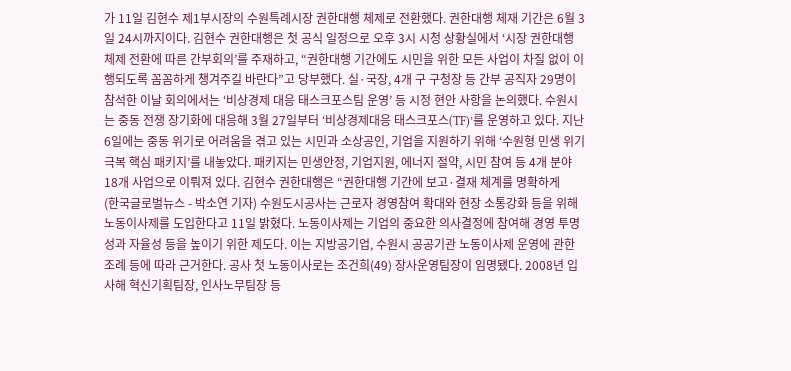가 11일 김현수 제1부시장의 수원특례시장 권한대행 체제로 전환했다. 권한대행 체재 기간은 6월 3일 24시까지이다. 김현수 권한대행은 첫 공식 일정으로 오후 3시 시청 상황실에서 ‘시장 권한대행 체제 전환에 따른 간부회의’를 주재하고, “권한대행 기간에도 시민을 위한 모든 사업이 차질 없이 이행되도록 꼼꼼하게 챙겨주길 바란다”고 당부했다. 실·국장, 4개 구 구청장 등 간부 공직자 29명이 참석한 이날 회의에서는 ‘비상경제 대응 태스크포스팀 운영’ 등 시정 현안 사항을 논의했다. 수원시는 중동 전쟁 장기화에 대응해 3월 27일부터 ‘비상경제대응 태스크포스(TF)’를 운영하고 있다. 지난 6일에는 중동 위기로 어려움을 겪고 있는 시민과 소상공인, 기업을 지원하기 위해 ‘수원형 민생 위기 극복 핵심 패키지’를 내놓았다. 패키지는 민생안정, 기업지원, 에너지 절약, 시민 참여 등 4개 분야 18개 사업으로 이뤄져 있다. 김현수 권한대행은 “권한대행 기간에 보고·결재 체계를 명확하게
(한국글로벌뉴스 - 박소연 기자) 수원도시공사는 근로자 경영참여 확대와 현장 소통강화 등을 위해 노동이사제를 도입한다고 11일 밝혔다. 노동이사제는 기업의 중요한 의사결정에 참여해 경영 투명성과 자율성 등을 높이기 위한 제도다. 이는 지방공기업, 수원시 공공기관 노동이사제 운영에 관한 조례 등에 따라 근거한다. 공사 첫 노동이사로는 조건희(49) 장사운영팀장이 임명됐다. 2008년 입사해 혁신기획팀장, 인사노무팀장 등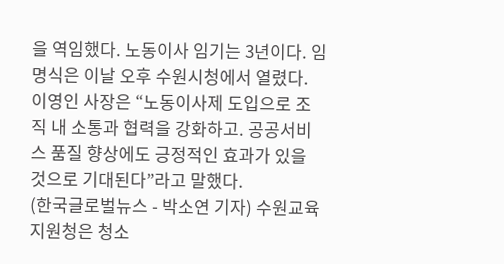을 역임했다. 노동이사 임기는 3년이다. 임명식은 이날 오후 수원시청에서 열렸다. 이영인 사장은 “노동이사제 도입으로 조직 내 소통과 협력을 강화하고. 공공서비스 품질 향상에도 긍정적인 효과가 있을 것으로 기대된다”라고 말했다.
(한국글로벌뉴스 - 박소연 기자) 수원교육지원청은 청소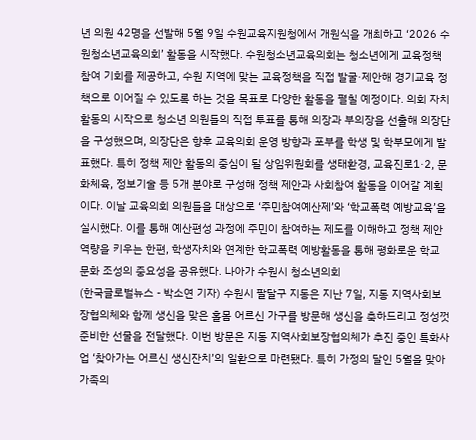년 의원 42명을 선발해 5월 9일 수원교육지원청에서 개원식을 개최하고 ‘2026 수원청소년교육의회’ 활동을 시작했다. 수원청소년교육의회는 청소년에게 교육정책 참여 기회를 제공하고, 수원 지역에 맞는 교육정책을 직접 발굴·제안해 경기교육 정책으로 이어질 수 있도록 하는 것을 목표로 다양한 활동을 펼칠 예정이다. 의회 자치 활동의 시작으로 청소년 의원들의 직접 투표를 통해 의장과 부의장을 선출해 의장단을 구성했으며, 의장단은 향후 교육의회 운영 방향과 포부를 학생 및 학부모에게 발표했다. 특히 정책 제안 활동의 중심이 될 상임위원회를 생태환경, 교육진로1·2, 문화체육, 정보기술 등 5개 분야로 구성해 정책 제안과 사회참여 활동을 이어갈 계획이다. 이날 교육의회 의원들을 대상으로 ‘주민참여예산제’와 ‘학교폭력 예방교육’을 실시했다. 이를 통해 예산편성 과정에 주민이 참여하는 제도를 이해하고 정책 제안 역량을 키우는 한편, 학생자치와 연계한 학교폭력 예방활동을 통해 평화로운 학교 문화 조성의 중요성을 공유했다. 나아가 수원시 청소년의회
(한국글로벌뉴스 - 박소연 기자) 수원시 팔달구 지동은 지난 7일, 지동 지역사회보장협의체와 함께 생신을 맞은 홀몸 어르신 가구를 방문해 생신을 축하드리고 정성껏 준비한 선물을 전달했다. 이번 방문은 지동 지역사회보장협의체가 추진 중인 특화사업 ‘찾아가는 어르신 생신잔치’의 일환으로 마련됐다. 특히 가정의 달인 5월을 맞아 가족의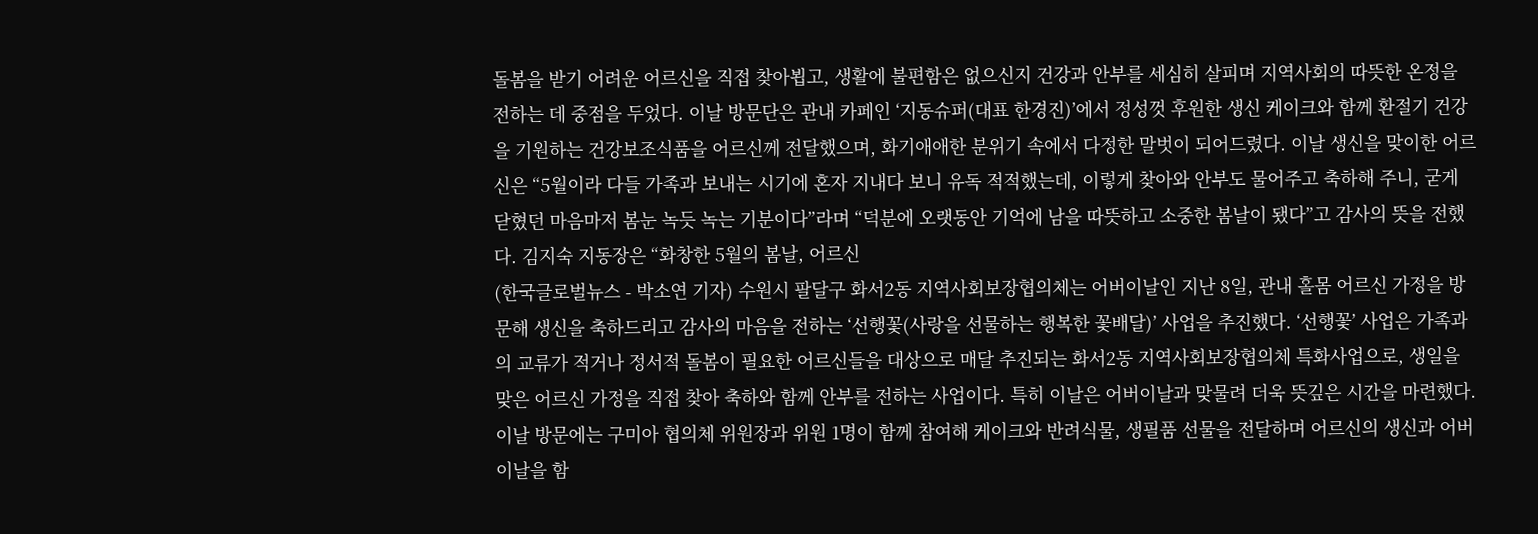돌봄을 받기 어려운 어르신을 직접 찾아뵙고, 생활에 불편함은 없으신지 건강과 안부를 세심히 살피며 지역사회의 따뜻한 온정을 전하는 데 중점을 두었다. 이날 방문단은 관내 카페인 ‘지동슈퍼(대표 한경진)’에서 정성껏 후원한 생신 케이크와 함께 환절기 건강을 기원하는 건강보조식품을 어르신께 전달했으며, 화기애애한 분위기 속에서 다정한 말벗이 되어드렸다. 이날 생신을 맞이한 어르신은 “5월이라 다들 가족과 보내는 시기에 혼자 지내다 보니 유독 적적했는데, 이렇게 찾아와 안부도 물어주고 축하해 주니, 굳게 닫혔던 마음마저 봄눈 녹듯 녹는 기분이다”라며 “덕분에 오랫동안 기억에 남을 따뜻하고 소중한 봄날이 됐다”고 감사의 뜻을 전했다. 김지숙 지동장은 “화창한 5월의 봄날, 어르신
(한국글로벌뉴스 - 박소연 기자) 수원시 팔달구 화서2동 지역사회보장협의체는 어버이날인 지난 8일, 관내 홀몸 어르신 가정을 방문해 생신을 축하드리고 감사의 마음을 전하는 ‘선행꽃(사랑을 선물하는 행복한 꽃배달)’ 사업을 추진했다. ‘선행꽃’ 사업은 가족과의 교류가 적거나 정서적 돌봄이 필요한 어르신들을 대상으로 매달 추진되는 화서2동 지역사회보장협의체 특화사업으로, 생일을 맞은 어르신 가정을 직접 찾아 축하와 함께 안부를 전하는 사업이다. 특히 이날은 어버이날과 맞물려 더욱 뜻깊은 시간을 마련했다. 이날 방문에는 구미아 협의체 위원장과 위원 1명이 함께 참여해 케이크와 반려식물, 생필품 선물을 전달하며 어르신의 생신과 어버이날을 함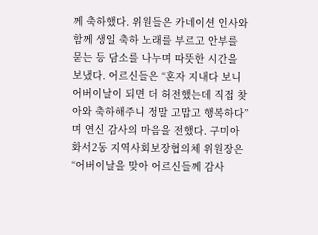께 축하했다. 위원들은 카네이션 인사와 함께 생일 축하 노래를 부르고 안부를 묻는 등 담소를 나누며 따뜻한 시간을 보냈다. 어르신들은 “혼자 지내다 보니 어버이날이 되면 더 허전했는데 직접 찾아와 축하해주니 정말 고맙고 행복하다”며 연신 감사의 마음을 전했다. 구미아 화서2동 지역사회보장협의체 위원장은 “어버이날을 맞아 어르신들께 감사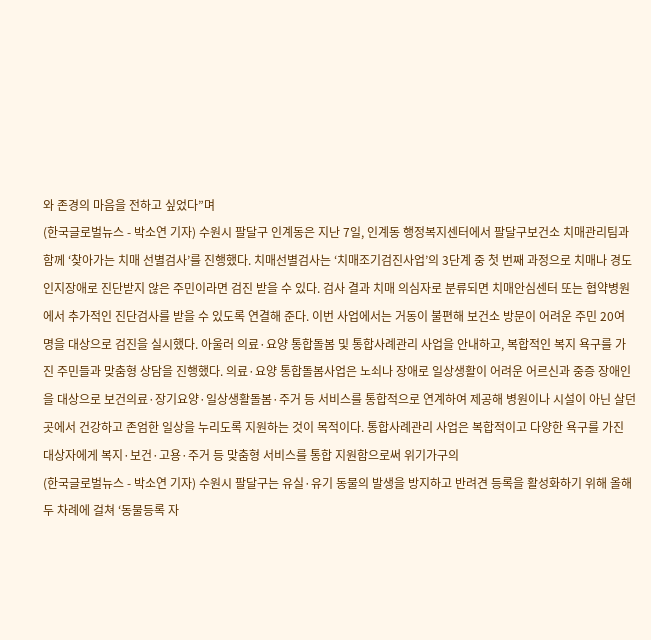와 존경의 마음을 전하고 싶었다”며
(한국글로벌뉴스 - 박소연 기자) 수원시 팔달구 인계동은 지난 7일, 인계동 행정복지센터에서 팔달구보건소 치매관리팀과 함께 ‘찾아가는 치매 선별검사’를 진행했다. 치매선별검사는 ‘치매조기검진사업’의 3단계 중 첫 번째 과정으로 치매나 경도인지장애로 진단받지 않은 주민이라면 검진 받을 수 있다. 검사 결과 치매 의심자로 분류되면 치매안심센터 또는 협약병원에서 추가적인 진단검사를 받을 수 있도록 연결해 준다. 이번 사업에서는 거동이 불편해 보건소 방문이 어려운 주민 20여 명을 대상으로 검진을 실시했다. 아울러 의료·요양 통합돌봄 및 통합사례관리 사업을 안내하고, 복합적인 복지 욕구를 가진 주민들과 맞춤형 상담을 진행했다. 의료·요양 통합돌봄사업은 노쇠나 장애로 일상생활이 어려운 어르신과 중증 장애인을 대상으로 보건의료·장기요양·일상생활돌봄·주거 등 서비스를 통합적으로 연계하여 제공해 병원이나 시설이 아닌 살던 곳에서 건강하고 존엄한 일상을 누리도록 지원하는 것이 목적이다. 통합사례관리 사업은 복합적이고 다양한 욕구를 가진 대상자에게 복지·보건·고용·주거 등 맞춤형 서비스를 통합 지원함으로써 위기가구의
(한국글로벌뉴스 - 박소연 기자) 수원시 팔달구는 유실·유기 동물의 발생을 방지하고 반려견 등록을 활성화하기 위해 올해 두 차례에 걸쳐 ‘동물등록 자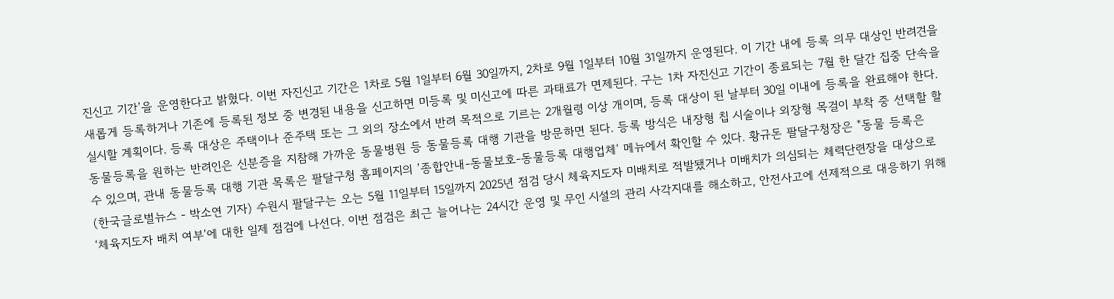진신고 기간’을 운영한다고 밝혔다. 이번 자진신고 기간은 1차로 5월 1일부터 6월 30일까지, 2차로 9월 1일부터 10월 31일까지 운영된다. 이 기간 내에 등록 의무 대상인 반려견을 새롭게 등록하거나 기존에 등록된 정보 중 변경된 내용을 신고하면 미등록 및 미신고에 따른 과태료가 면제된다. 구는 1차 자진신고 기간이 종료되는 7월 한 달간 집중 단속을 실시할 계획이다. 등록 대상은 주택이나 준주택 또는 그 외의 장소에서 반려 목적으로 기르는 2개월령 이상 개이며, 등록 대상이 된 날부터 30일 이내에 등록을 완료해야 한다. 동물등록을 원하는 반려인은 신분증을 지참해 가까운 동물병원 등 동물등록 대행 기관을 방문하면 된다. 등록 방식은 내장형 칩 시술이나 외장형 목걸이 부착 중 선택할 할 수 있으며, 관내 동물등록 대행 기관 목록은 팔달구청 홈페이지의 ’종합안내-동물보호-동물등록 대행업체‘ 메뉴에서 확인할 수 있다. 황규돈 팔달구청장은 "동물 등록은
(한국글로벌뉴스 - 박소연 기자) 수원시 팔달구는 오는 5월 11일부터 15일까지 2025년 점검 당시 체육지도자 미배치로 적발됐거나 미배치가 의심되는 체력단련장을 대상으로 ‘체육지도자 배치 여부’에 대한 일제 점검에 나선다. 이번 점검은 최근 늘어나는 24시간 운영 및 무인 시설의 관리 사각지대를 해소하고, 안전사고에 선제적으로 대응하기 위해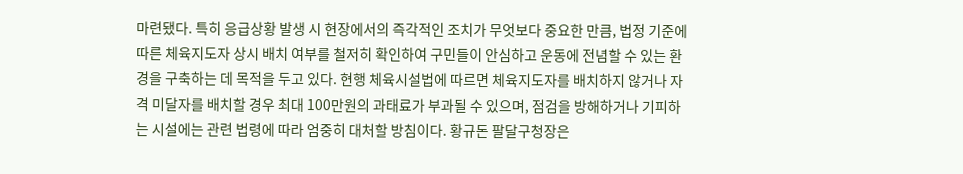마련됐다. 특히 응급상황 발생 시 현장에서의 즉각적인 조치가 무엇보다 중요한 만큼, 법정 기준에 따른 체육지도자 상시 배치 여부를 철저히 확인하여 구민들이 안심하고 운동에 전념할 수 있는 환경을 구축하는 데 목적을 두고 있다. 현행 체육시설법에 따르면 체육지도자를 배치하지 않거나 자격 미달자를 배치할 경우 최대 100만원의 과태료가 부과될 수 있으며, 점검을 방해하거나 기피하는 시설에는 관련 법령에 따라 엄중히 대처할 방침이다. 황규돈 팔달구청장은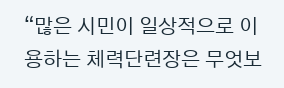“많은 시민이 일상적으로 이용하는 체력단련장은 무엇보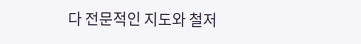다 전문적인 지도와 철저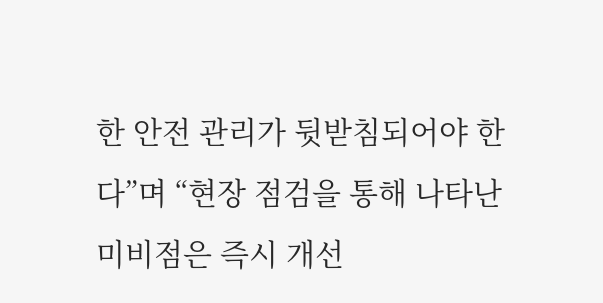한 안전 관리가 뒷받침되어야 한다”며 “현장 점검을 통해 나타난 미비점은 즉시 개선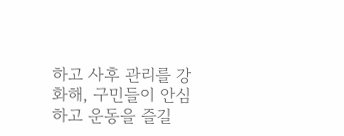하고 사후 관리를 강화해, 구민들이 안심하고 운동을 즐길